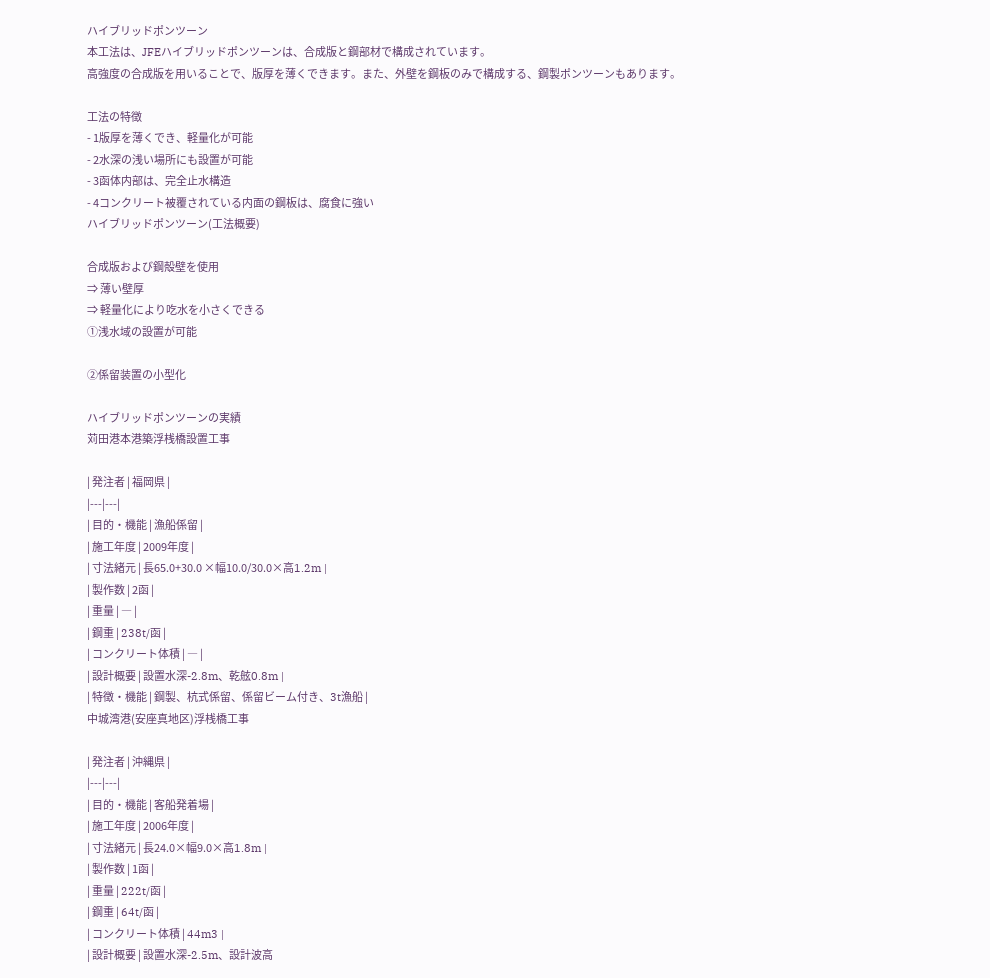ハイブリッドポンツーン
本工法は、JFEハイブリッドポンツーンは、合成版と鋼部材で構成されています。
高強度の合成版を用いることで、版厚を薄くできます。また、外壁を鋼板のみで構成する、鋼製ポンツーンもあります。

工法の特徴
- 1版厚を薄くでき、軽量化が可能
- 2水深の浅い場所にも設置が可能
- 3函体内部は、完全止水構造
- 4コンクリート被覆されている内面の鋼板は、腐食に強い
ハイブリッドポンツーン(工法概要)

合成版および鋼殻壁を使用
⇒ 薄い壁厚
⇒ 軽量化により吃水を小さくできる
①浅水域の設置が可能

②係留装置の小型化

ハイブリッドポンツーンの実績
苅田港本港築浮桟橋設置工事

| 発注者 | 福岡県 |
|---|---|
| 目的・機能 | 漁船係留 |
| 施工年度 | 2009年度 |
| 寸法緒元 | 長65.0+30.0 ×幅10.0/30.0×高1.2m |
| 製作数 | 2函 |
| 重量 | ― |
| 鋼重 | 238t/函 |
| コンクリート体積 | ― |
| 設計概要 | 設置水深-2.8m、乾舷0.8m |
| 特徴・機能 | 鋼製、杭式係留、係留ビーム付き、3t漁船 |
中城湾港(安座真地区)浮桟橋工事

| 発注者 | 沖縄県 |
|---|---|
| 目的・機能 | 客船発着場 |
| 施工年度 | 2006年度 |
| 寸法緒元 | 長24.0×幅9.0×高1.8m |
| 製作数 | 1函 |
| 重量 | 222t/函 |
| 鋼重 | 64t/函 |
| コンクリート体積 | 44m3 |
| 設計概要 | 設置水深-2.5m、設計波高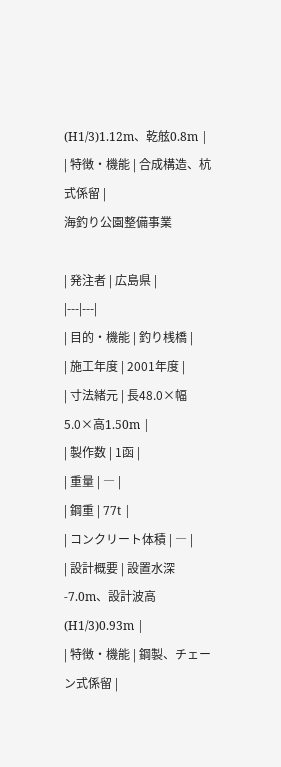(H1/3)1.12m、乾舷0.8m |
| 特徴・機能 | 合成構造、杭式係留 |
海釣り公園整備事業

| 発注者 | 広島県 |
|---|---|
| 目的・機能 | 釣り桟橋 |
| 施工年度 | 2001年度 |
| 寸法緒元 | 長48.0×幅5.0×高1.50m |
| 製作数 | 1函 |
| 重量 | ― |
| 鋼重 | 77t |
| コンクリート体積 | ― |
| 設計概要 | 設置水深-7.0m、設計波高(H1/3)0.93m |
| 特徴・機能 | 鋼製、チェーン式係留 |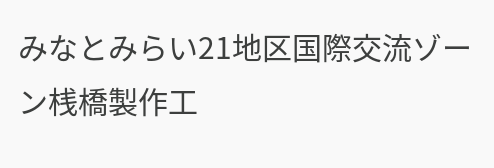みなとみらい21地区国際交流ゾーン桟橋製作工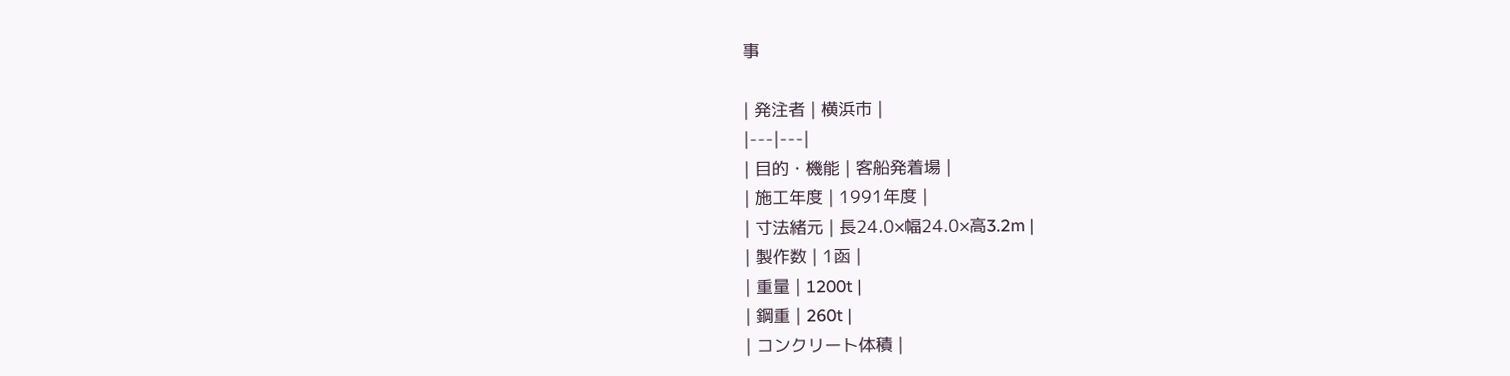事

| 発注者 | 横浜市 |
|---|---|
| 目的・機能 | 客船発着場 |
| 施工年度 | 1991年度 |
| 寸法緒元 | 長24.0×幅24.0×高3.2m |
| 製作数 | 1函 |
| 重量 | 1200t |
| 鋼重 | 260t |
| コンクリート体積 |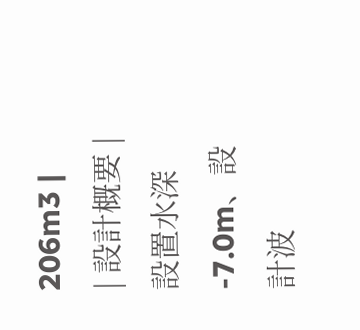206m3 |
| 設計概要 | 設置水深-7.0m、設計波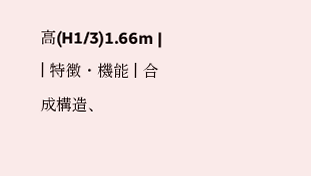高(H1/3)1.66m |
| 特徴・機能 | 合成構造、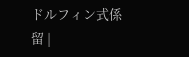ドルフィン式係留 |